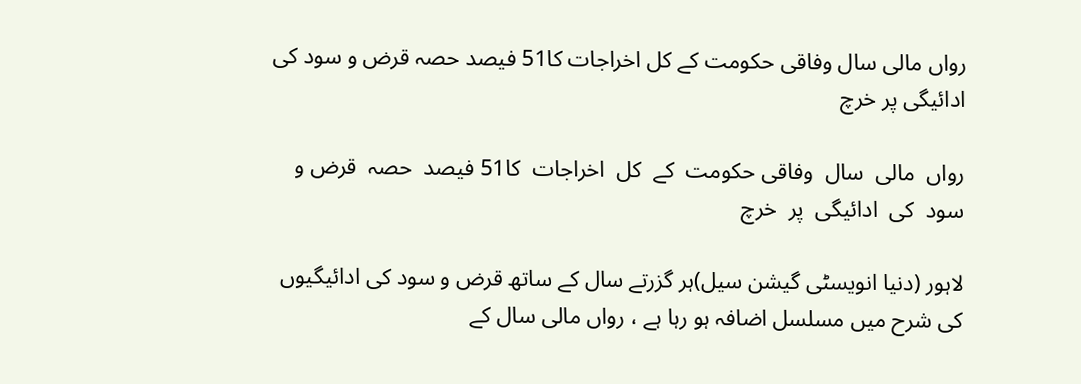رواں مالی سال وفاقی حکومت کے کل اخراجات کا51 فیصد حصہ قرض و سود کی ادائیگی پر خرچ

رواں  مالی  سال  وفاقی حکومت  کے  کل  اخراجات  کا51 فیصد  حصہ  قرض و  سود  کی  ادائیگی  پر  خرچ

لاہور (دنیا انویسٹی گیشن سیل)ہر گزرتے سال کے ساتھ قرض و سود کی ادائیگیوں کی شرح میں مسلسل اضافہ ہو رہا ہے ، رواں مالی سال کے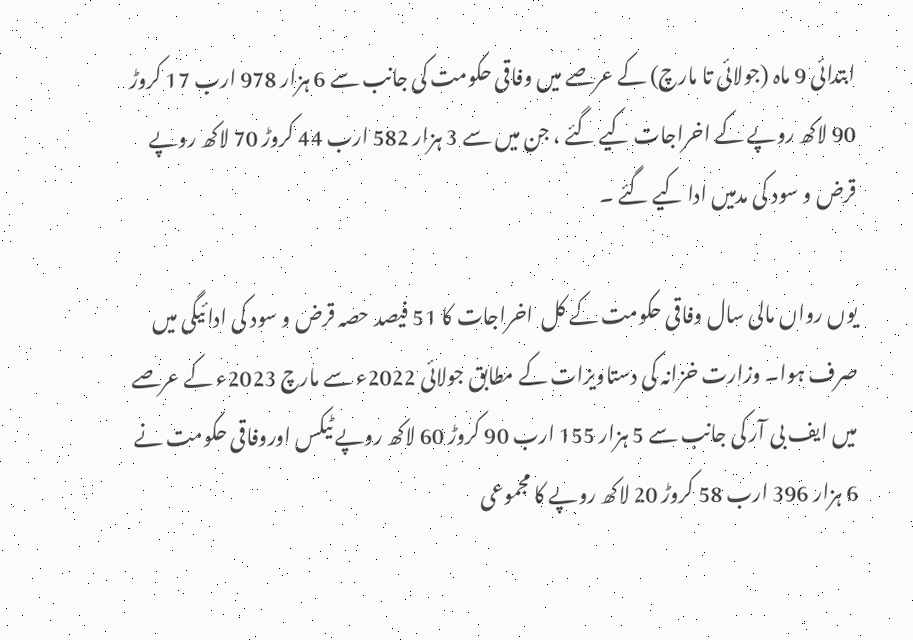ابتدائی 9 ماہ (جولائی تا مارچ) کے عرصے میں وفاقی حکومت کی جانب سے 6 ہزار 978 ارب 17 کروڑ 90 لاکھ روپے کے اخراجات کیے گئے ، جن میں سے 3 ہزار 582 ارب 44 کروڑ 70 لاکھ روپے قرض و سود کی مدمیں ادا کیے گئے ۔

یوں رواں مالی سال وفاقی حکومت کے کل  اخراجات کا 51 فیصد حصہ قرض و سود کی ادائیگی میں صرف ہوا۔ وزارت خزانہ کی دستاویزات کے مطابق جولائی 2022ء سے مارچ 2023ء کے عرصے میں ایف بی آر کی جانب سے 5 ہزار 155 ارب 90 کروڑ 60 لاکھ روپے ٹیکس اوروفاقی حکومت نے 6 ہزار 396 ارب 58 کروڑ 20 لاکھ روپے کا مجموعی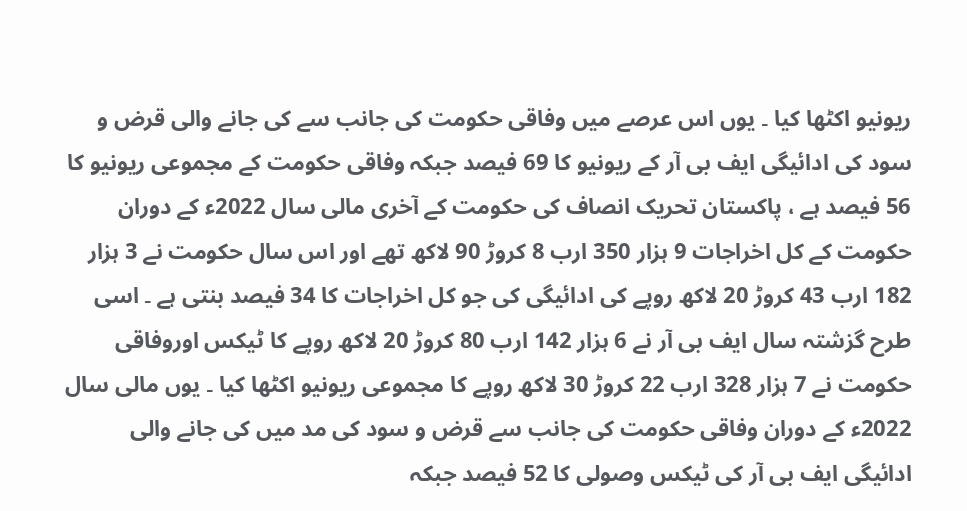ریونیو اکٹھا کیا ۔ یوں اس عرصے میں وفاقی حکومت کی جانب سے کی جانے والی قرض و سود کی ادائیگی ایف بی آر کے ریونیو کا 69 فیصد جبکہ وفاقی حکومت کے مجموعی ریونیو کا 56 فیصد ہے ، پاکستان تحریک انصاف کی حکومت کے آخری مالی سال 2022ء کے دوران حکومت کے کل اخراجات 9 ہزار 350 ارب 8 کروڑ 90 لاکھ تھے اور اس سال حکومت نے 3 ہزار 182 ارب 43 کروڑ 20 لاکھ روپے کی ادائیگی کی جو کل اخراجات کا 34 فیصد بنتی ہے ۔ اسی طرح گزشتہ سال ایف بی آر نے 6 ہزار 142 ارب 80 کروڑ 20 لاکھ روپے کا ٹیکس اوروفاقی حکومت نے 7 ہزار 328 ارب 22 کروڑ 30 لاکھ روپے کا مجموعی ریونیو اکٹھا کیا ۔ یوں مالی سال 2022ء کے دوران وفاقی حکومت کی جانب سے قرض و سود کی مد میں کی جانے والی ادائیگی ایف بی آر کی ٹیکس وصولی کا 52 فیصد جبکہ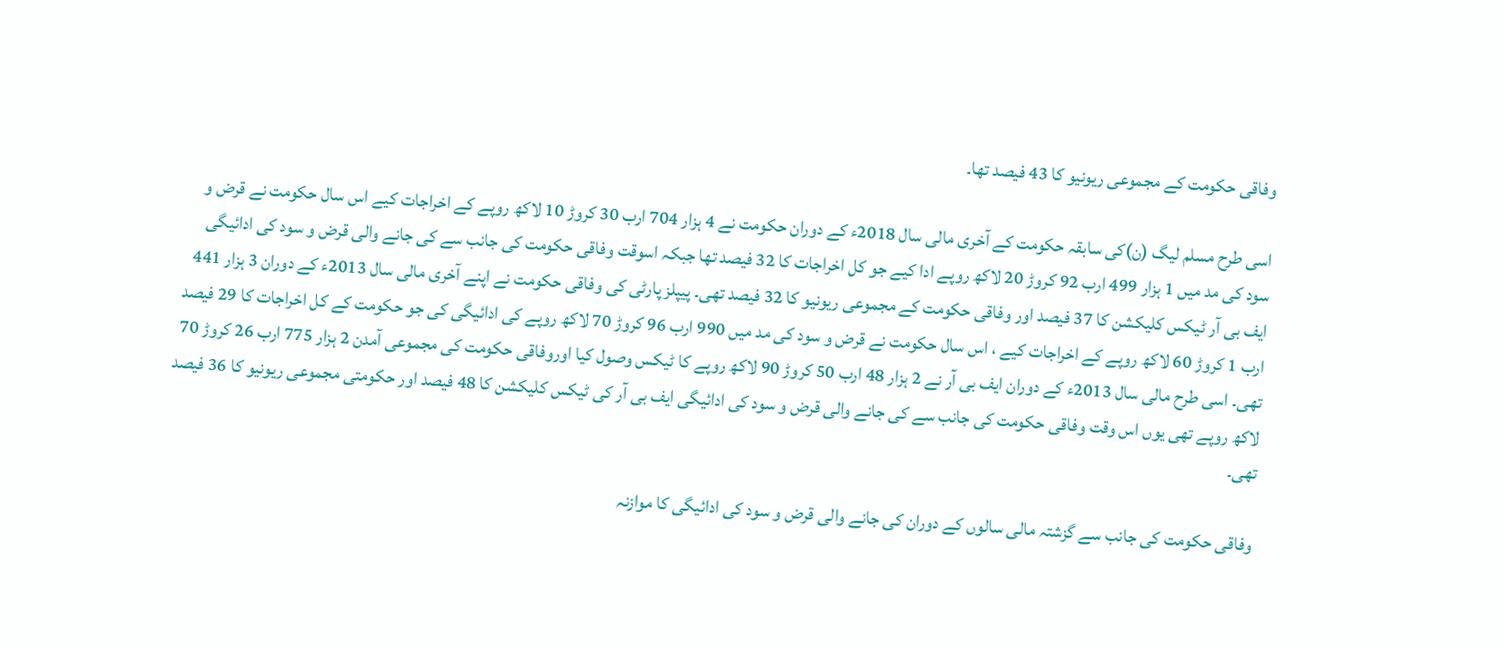وفاقی حکومت کے مجموعی ریونیو کا 43 فیصد تھا۔

اسی طرح مسلم لیگ (ن)کی سابقہ حکومت کے آخری مالی سال 2018ء کے دوران حکومت نے 4 ہزار 704 ارب 30 کروڑ 10 لاکھ روپے کے اخراجات کیے اس سال حکومت نے قرض و سود کی مد میں 1 ہزار 499 ارب 92 کروڑ 20 لاکھ روپے ادا کیے جو کل اخراجات کا 32 فیصد تھا جبکہ اسوقت وفاقی حکومت کی جانب سے کی جانے والی قرض و سود کی ادائیگی ایف بی آر ٹیکس کلیکشن کا 37 فیصد اور وفاقی حکومت کے مجموعی ریونیو کا 32 فیصد تھی۔ پیپلز پارٹی کی وفاقی حکومت نے اپنے آخری مالی سال 2013ء کے دوران 3 ہزار 441 ارب 1 کروڑ 60 لاکھ روپے کے اخراجات کیے ، اس سال حکومت نے قرض و سود کی مد میں 990 ارب 96 کروڑ 70 لاکھ روپے کی ادائیگی کی جو حکومت کے کل اخراجات کا 29 فیصد تھی۔ اسی طرح مالی سال 2013ء کے دوران ایف بی آر نے 2 ہزار 48 ارب 50 کروڑ 90 لاکھ روپے کا ٹیکس وصول کیا اوروفاقی حکومت کی مجموعی آمدن 2 ہزار 775 ارب 26 کروڑ 70 لاکھ روپے تھی یوں اس وقت وفاقی حکومت کی جانب سے کی جانے والی قرض و سود کی ادائیگی ایف بی آر کی ٹیکس کلیکشن کا 48 فیصد اور حکومتی مجموعی ریونیو کا 36 فیصد تھی۔

وفاقی حکومت کی جانب سے گزشتہ مالی سالوں کے دوران کی جانے والی قرض و سود کی ادائیگی کا موازنہ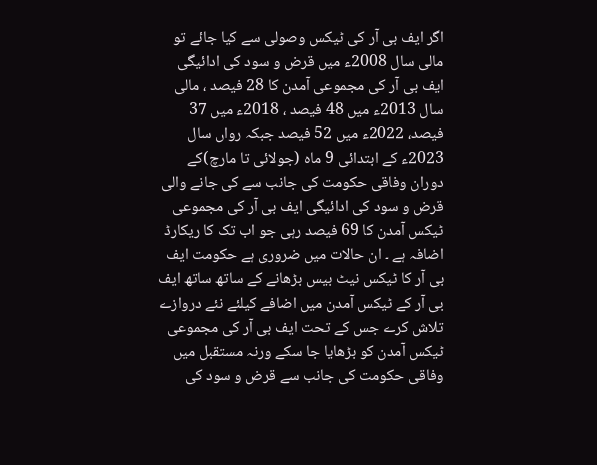اگر ایف بی آر کی ٹیکس وصولی سے کیا جائے تو مالی سال 2008ء میں قرض و سود کی ادائیگی ایف بی آر کی مجموعی آمدن کا 28 فیصد ، مالی سال 2013ء میں 48 فیصد ، 2018ء میں 37 فیصد، 2022ء میں 52 فیصد جبکہ رواں سال 2023ء کے ابتدائی 9 ماہ (جولائی تا مارچ)کے دوران وفاقی حکومت کی جانب سے کی جانے والی قرض و سود کی ادائیگی ایف بی آر کی مجموعی ٹیکس آمدن کا 69 فیصد رہی جو اب تک کا ریکارڈ اضافہ ہے ۔ ان حالات میں ضروری ہے حکومت ایف بی آر کا ٹیکس نیٹ بیس بڑھانے کے ساتھ ساتھ ایف بی آر کے ٹیکس آمدن میں اضافے کیلئے نئے دروازے تلاش کرے جس کے تحت ایف بی آر کی مجموعی ٹیکس آمدن کو بڑھایا جا سکے ورنہ مستقبل میں وفاقی حکومت کی جانب سے قرض و سود کی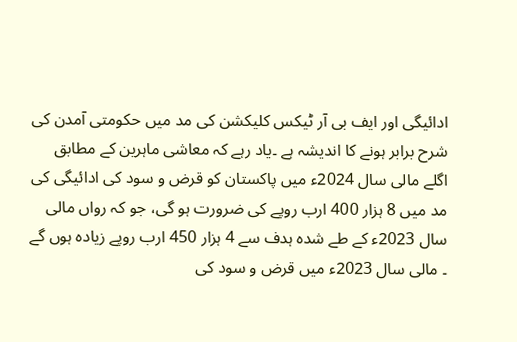ادائیگی اور ایف بی آر ٹیکس کلیکشن کی مد میں حکومتی آمدن کی شرح برابر ہونے کا اندیشہ ہے ۔یاد رہے کہ معاشی ماہرین کے مطابق اگلے مالی سال 2024ء میں پاکستان کو قرض و سود کی ادائیگی کی مد میں 8 ہزار 400 ارب روپے کی ضرورت ہو گی، جو کہ رواں مالی سال 2023ء کے طے شدہ ہدف سے 4 ہزار 450 ارب روپے زیادہ ہوں گے ۔ مالی سال 2023ء میں قرض و سود کی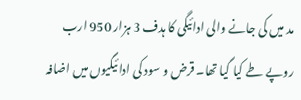مد میں کی جانے والی ادائیگی کا ہدف 3 ہزار 950 ارب روپے طے کیا گیا تھا۔ قرض و سود کی ادائیگیوں میں اضافہ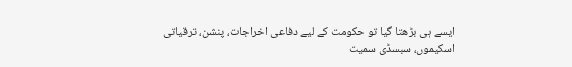ایسے ہی بڑھتا گیا تو حکومت کے لیے دفاعی اخراجات، پنشن، ترقیاتی اسکیموں، سبسڈی سمیت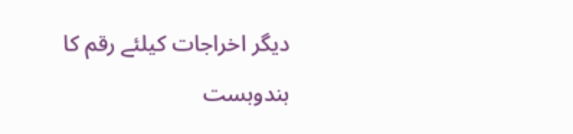دیگر اخراجات کیلئے رقم کا بندوبست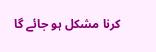کرنا مشکل ہو جائے گا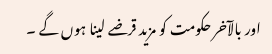اور بالآخر حکومت کو مزید قرضے لینا ہوں گے ۔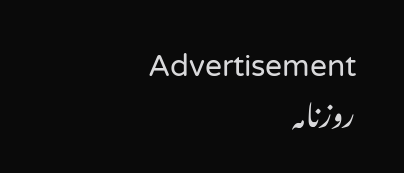Advertisement
روزنامہ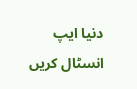دنیا ایپ انسٹال کریں